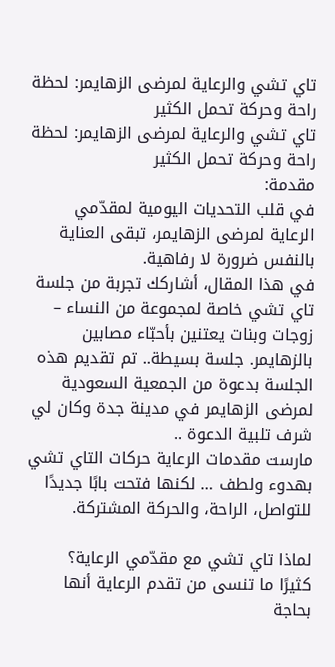تاي تشي والرعاية لمرضى الزهايمر: لحظة راحة وحركة تحمل الكثير
تاي تشي والرعاية لمرضى الزهايمر: لحظة راحة وحركة تحمل الكثير
مقدمة:
في قلب التحديات اليومية لمقدّمي الرعاية لمرضى الزهايمر، تبقى العناية بالنفس ضرورة لا رفاهية.
في هذا المقال، أشاركك تجربة من جلسة تاي تشي خاصة لمجموعة من النساء – زوجات وبنات يعتنين بأحبّاء مصابين بالزهايمر. جلسة بسيطة.. تم تقديم هذه الجلسة بدعوة من الجمعية السعودية لمرضى الزهايمر في مدينة جدة وكان لي شرف تلبية الدعوة ..
مارست مقدمات الرعاية حركات التاي تشي بهدوء ولطف … لكنها فتحت بابًا جديدًا للتواصل، الراحة، والحركة المشتركة.

لماذا تاي تشي مع مقدّمي الرعاية؟
كثيرًا ما تنسى من تقدم الرعاية أنها بحاجة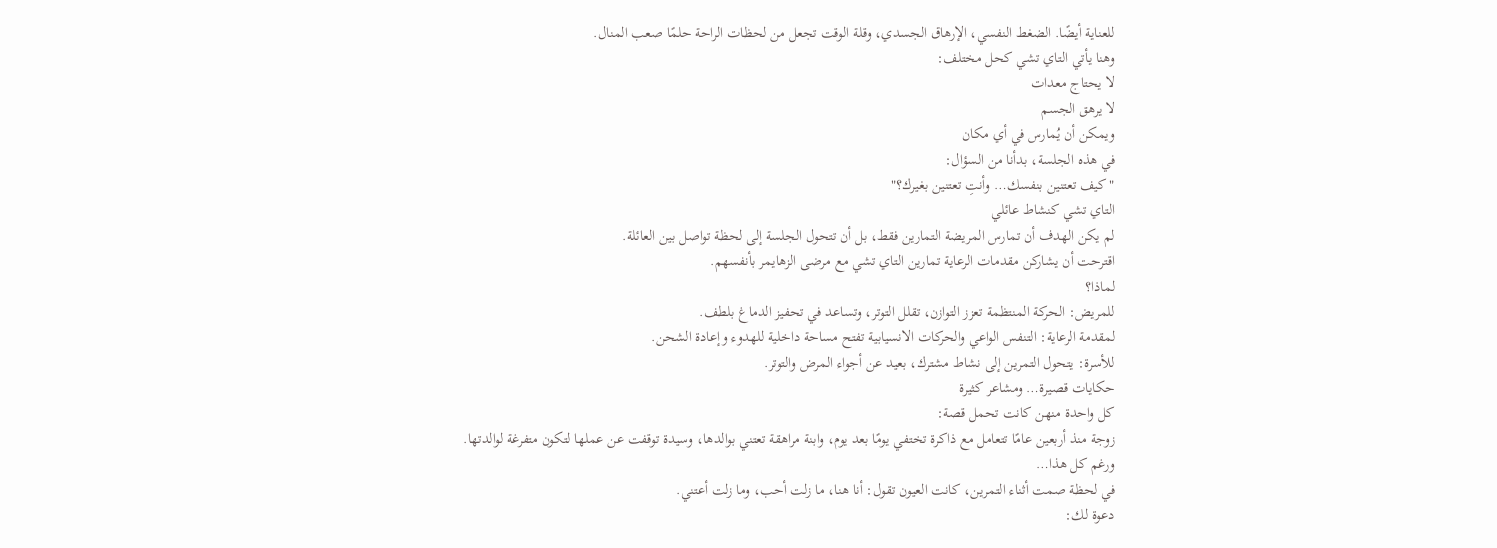للعناية أيضًا. الضغط النفسي، الإرهاق الجسدي، وقلة الوقت تجعل من لحظات الراحة حلمًا صعب المنال.
وهنا يأتي التاي تشي كحل مختلف:
لا يحتاج معدات
لا يرهق الجسم
ويمكن أن يُمارس في أي مكان
في هذه الجلسة، بدأنا من السؤال:
"كيف تعتنين بنفسك… وأنتِ تعتنين بغيرك؟"
التاي تشي كنشاط عائلي
لم يكن الهدف أن تمارس المريضة التمارين فقط، بل أن تتحول الجلسة إلى لحظة تواصل بين العائلة.
اقترحت أن يشاركن مقدمات الرعاية تمارين التاي تشي مع مرضى الزهايمر بأنفسهم.
لماذا؟
للمريض: الحركة المنتظمة تعزز التوازن، تقلل التوتر، وتساعد في تحفيز الدماغ بلطف.
لمقدمة الرعاية: التنفس الواعي والحركات الانسيابية تفتح مساحة داخلية للهدوء وإعادة الشحن.
للأسرة: يتحول التمرين إلى نشاط مشترك، بعيد عن أجواء المرض والتوتر.
حكايات قصيرة… ومشاعر كثيرة
كل واحدة منهن كانت تحمل قصة:
زوجة منذ أربعين عامًا تتعامل مع ذاكرة تختفي يومًا بعد يوم، وابنة مراهقة تعتني بوالدها، وسيدة توقفت عن عملها لتكون متفرغة لوالدتها.
ورغم كل هذا…
في لحظة صمت أثناء التمرين، كانت العيون تقول: أنا هنا، ما زلت أحب، وما زلت أعتني.
دعوة لك: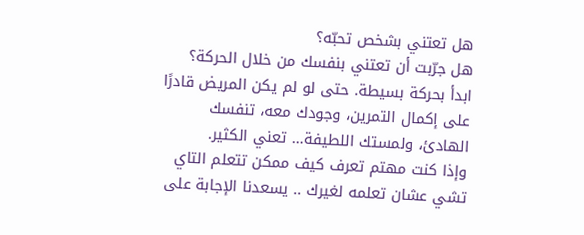هل تعتني بشخص تحبّه؟
هل جرّبت أن تعتني بنفسك من خلال الحركة؟
ابدأ بحركة بسيطة. حتى لو لم يكن المريض قادرًا على إكمال التمرين، وجودك معه، تنفسك الهادئ، ولمستك اللطيفة… تعني الكثير.
وإذا كنت مهتم تعرف كيف ممكن تتعلم التاي تشي عشان تعلمه لغيرك .. يسعدنا الإجابة على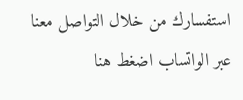استفسارك من خلال التواصل معنا عبر الواتساب اضغط هنا